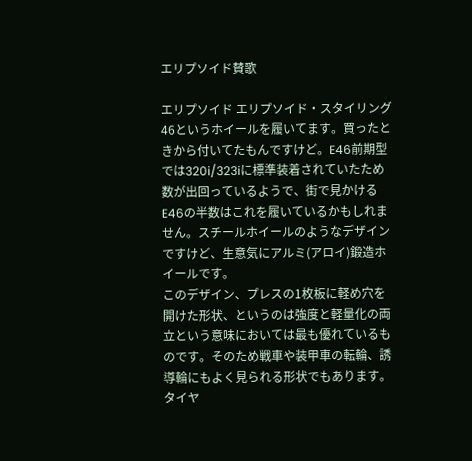エリプソイド賛歌

エリプソイド エリプソイド・スタイリング46というホイールを履いてます。買ったときから付いてたもんですけど。E46前期型では320i/323iに標準装着されていたため数が出回っているようで、街で見かけるE46の半数はこれを履いているかもしれません。スチールホイールのようなデザインですけど、生意気にアルミ(アロイ)鍛造ホイールです。
このデザイン、プレスの1枚板に軽め穴を開けた形状、というのは強度と軽量化の両立という意味においては最も優れているものです。そのため戦車や装甲車の転輪、誘導輪にもよく見られる形状でもあります。
タイヤ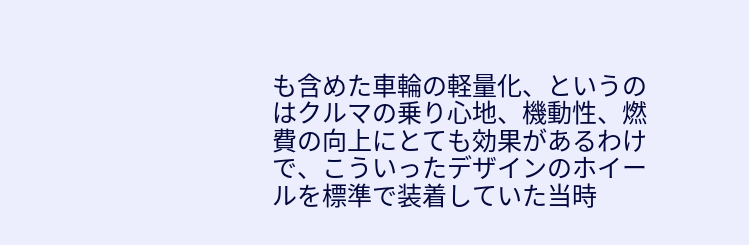も含めた車輪の軽量化、というのはクルマの乗り心地、機動性、燃費の向上にとても効果があるわけで、こういったデザインのホイールを標準で装着していた当時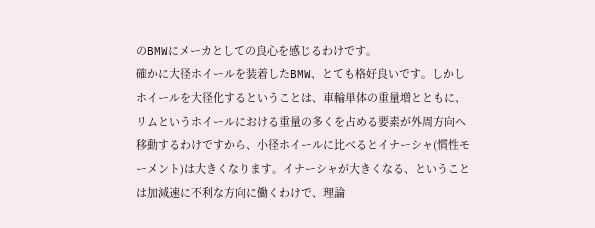のBMWにメーカとしての良心を感じるわけです。
確かに大径ホイールを装着したBMW、とても格好良いです。しかしホイールを大径化するということは、車輪単体の重量増とともに、リムというホイールにおける重量の多くを占める要素が外周方向へ移動するわけですから、小径ホイールに比べるとイナーシャ(慣性モーメント)は大きくなります。イナーシャが大きくなる、ということは加減速に不利な方向に働くわけで、理論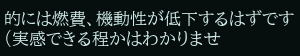的には燃費、機動性が低下するはずです(実感できる程かはわかりませ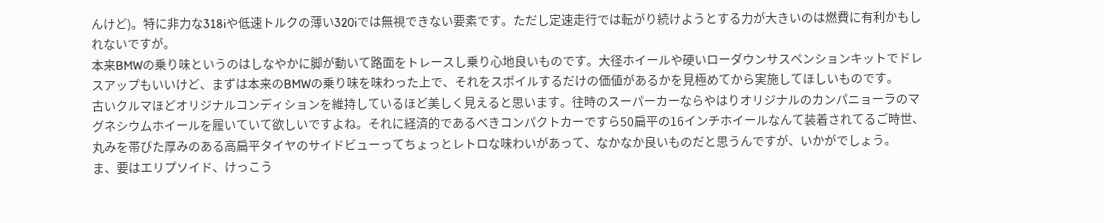んけど)。特に非力な318iや低速トルクの薄い320iでは無視できない要素です。ただし定速走行では転がり続けようとする力が大きいのは燃費に有利かもしれないですが。
本来BMWの乗り味というのはしなやかに脚が動いて路面をトレースし乗り心地良いものです。大径ホイールや硬いローダウンサスペンションキットでドレスアップもいいけど、まずは本来のBMWの乗り味を味わった上で、それをスポイルするだけの価値があるかを見極めてから実施してほしいものです。
古いクルマほどオリジナルコンディションを維持しているほど美しく見えると思います。往時のスーパーカーならやはりオリジナルのカンパニョーラのマグネシウムホイールを履いていて欲しいですよね。それに経済的であるべきコンパクトカーですら50扁平の16インチホイールなんて装着されてるご時世、丸みを帯びた厚みのある高扁平タイヤのサイドビューってちょっとレトロな味わいがあって、なかなか良いものだと思うんですが、いかがでしょう。
ま、要はエリプソイド、けっこう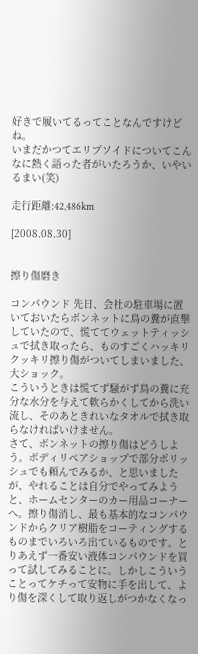好きで履いてるってことなんですけどね。
いまだかつてエリプソイドについてこんなに熱く語った者がいたろうか、いやいるまい(笑)

走行距離:42,486km

[2008.08.30]


擦り傷磨き

コンパウンド 先日、会社の駐車場に置いておいたらボンネットに鳥の糞が直撃していたので、慌ててウェットティッシュで拭き取ったら、ものすごくハッキリクッキリ擦り傷がついてしまいました、大ショック。
こういうときは慌てず騒がず鳥の糞に充分な水分を与えて軟らかくしてから洗い流し、そのあときれいなタオルで拭き取らなければいけません。
さて、ボンネットの擦り傷はどうしよう。ボディリペアショップで部分ポリッシュでも頼んでみるか、と思いましたが、やれることは自分でやってみようと、ホームセンターのカー用品コーナーへ。擦り傷消し、最も基本的なコンパウンドからクリア樹脂をコーティングするものまでいろいろ出ているものです。とりあえず一番安い液体コンパウンドを買って試してみることに。しかしこういうことってケチって安物に手を出して、より傷を深くして取り返しがつかなくなっ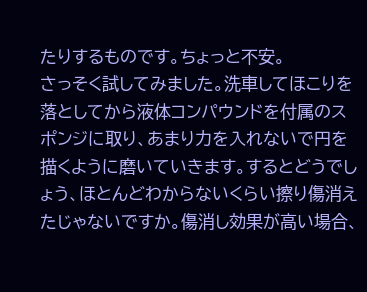たりするものです。ちょっと不安。
さっそく試してみました。洗車してほこりを落としてから液体コンパウンドを付属のスポンジに取り、あまり力を入れないで円を描くように磨いていきます。するとどうでしょう、ほとんどわからないくらい擦り傷消えたじゃないですか。傷消し効果が高い場合、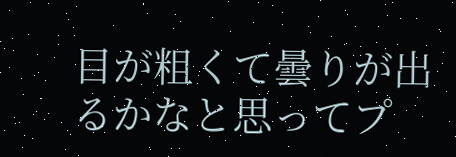目が粗くて曇りが出るかなと思ってプ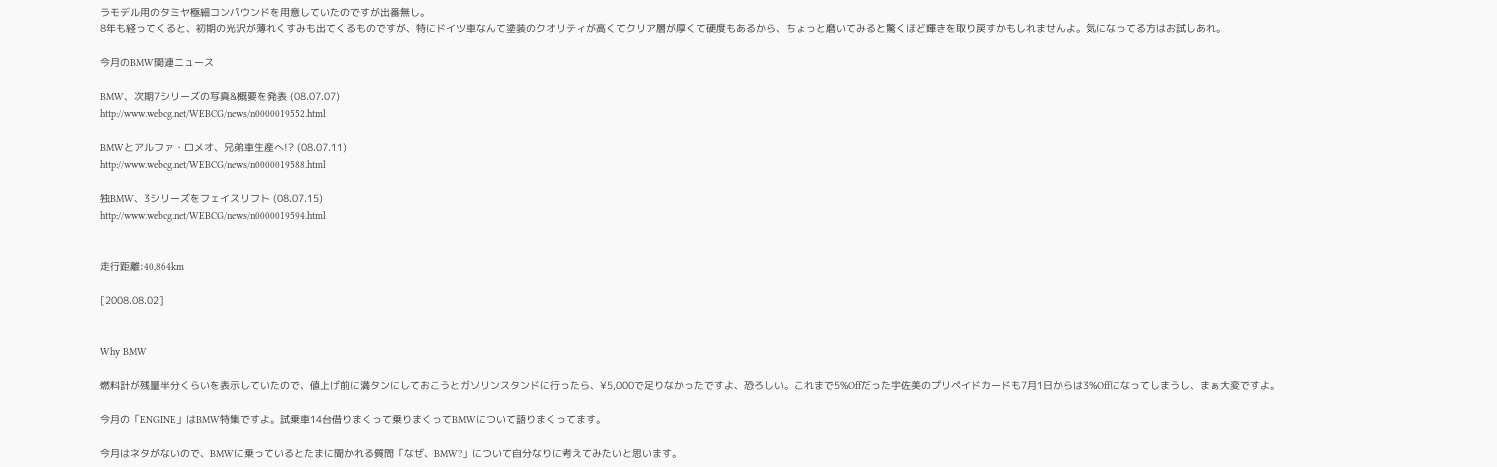ラモデル用のタミヤ極細コンパウンドを用意していたのですが出番無し。
8年も経ってくると、初期の光沢が薄れくすみも出てくるものですが、特にドイツ車なんて塗装のクオリティが高くてクリア層が厚くて硬度もあるから、ちょっと磨いてみると驚くほど輝きを取り戻すかもしれませんよ。気になってる方はお試しあれ。

今月のBMW関連ニュース

BMW、次期7シリーズの写真&概要を発表 (08.07.07)
http://www.webcg.net/WEBCG/news/n0000019552.html

BMWとアルファ・ロメオ、兄弟車生産へ!? (08.07.11)
http://www.webcg.net/WEBCG/news/n0000019588.html

独BMW、3シリーズをフェイスリフト (08.07.15)
http://www.webcg.net/WEBCG/news/n0000019594.html


走行距離:40,864km

[2008.08.02]


Why BMW

燃料計が残量半分くらいを表示していたので、値上げ前に満タンにしておこうとガソリンスタンドに行ったら、¥5,000で足りなかったですよ、恐ろしい。これまで5%Offだった宇佐美のプリペイドカードも7月1日からは3%Offになってしまうし、まぁ大変ですよ。

今月の「ENGINE」はBMW特集ですよ。試乗車14台借りまくって乗りまくってBMWについて語りまくってます。

今月はネタがないので、BMWに乗っているとたまに聞かれる質問「なぜ、BMW?」について自分なりに考えてみたいと思います。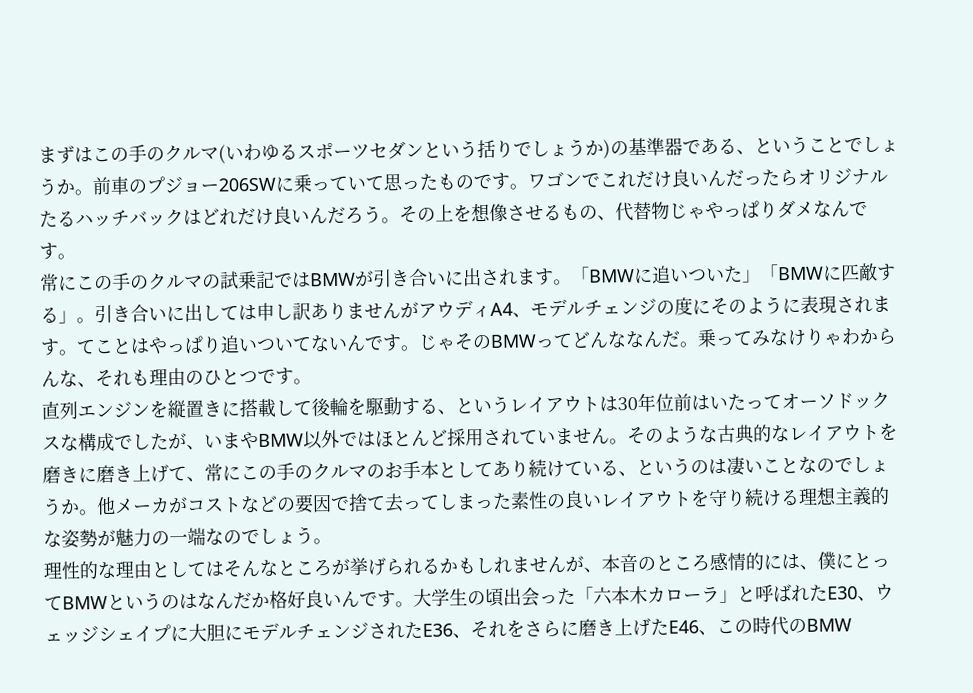まずはこの手のクルマ(いわゆるスポーツセダンという括りでしょうか)の基準器である、ということでしょうか。前車のプジョー206SWに乗っていて思ったものです。ワゴンでこれだけ良いんだったらオリジナルたるハッチバックはどれだけ良いんだろう。その上を想像させるもの、代替物じゃやっぱりダメなんです。
常にこの手のクルマの試乗記ではBMWが引き合いに出されます。「BMWに追いついた」「BMWに匹敵する」。引き合いに出しては申し訳ありませんがアウディA4、モデルチェンジの度にそのように表現されます。てことはやっぱり追いついてないんです。じゃそのBMWってどんななんだ。乗ってみなけりゃわからんな、それも理由のひとつです。
直列エンジンを縦置きに搭載して後輪を駆動する、というレイアウトは30年位前はいたってオーソドックスな構成でしたが、いまやBMW以外ではほとんど採用されていません。そのような古典的なレイアウトを磨きに磨き上げて、常にこの手のクルマのお手本としてあり続けている、というのは凄いことなのでしょうか。他メーカがコストなどの要因で捨て去ってしまった素性の良いレイアウトを守り続ける理想主義的な姿勢が魅力の一端なのでしょう。
理性的な理由としてはそんなところが挙げられるかもしれませんが、本音のところ感情的には、僕にとってBMWというのはなんだか格好良いんです。大学生の頃出会った「六本木カローラ」と呼ばれたE30、ウェッジシェイプに大胆にモデルチェンジされたE36、それをさらに磨き上げたE46、この時代のBMW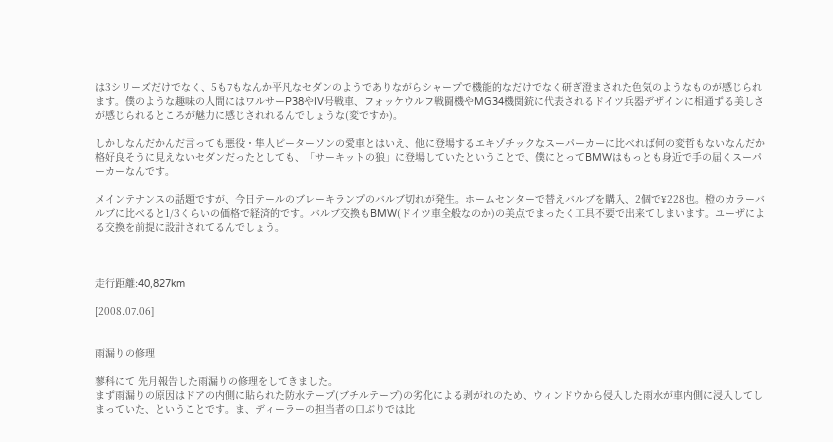は3シリーズだけでなく、5も7もなんか平凡なセダンのようでありながらシャープで機能的なだけでなく研ぎ澄まされた色気のようなものが感じられます。僕のような趣味の人間にはワルサーP38やIV号戦車、フォッケウルフ戦闘機やMG34機関銃に代表されるドイツ兵器デザインに相通ずる美しさが感じられるところが魅力に感じされれるんでしょうな(変ですか)。

しかしなんだかんだ言っても悪役・隼人ピーターソンの愛車とはいえ、他に登場するエキゾチックなスーパーカーに比べれば何の変哲もないなんだか格好良そうに見えないセダンだったとしても、「サーキットの狼」に登場していたということで、僕にとってBMWはもっとも身近で手の届くスーパーカーなんです。

メインテナンスの話題ですが、今日テールのブレーキランプのバルブ切れが発生。ホームセンターで替えバルブを購入、2個で¥228也。橙のカラーバルブに比べると1/3くらいの価格で経済的です。バルブ交換もBMW(ドイツ車全般なのか)の美点でまったく工具不要で出来てしまいます。ユーザによる交換を前提に設計されてるんでしょう。



走行距離:40,827km

[2008.07.06]


雨漏りの修理

蓼科にて 先月報告した雨漏りの修理をしてきました。
まず雨漏りの原因はドアの内側に貼られた防水テープ(ブチルテープ)の劣化による剥がれのため、ウィンドウから侵入した雨水が車内側に浸入してしまっていた、ということです。ま、ディーラーの担当者の口ぶりでは比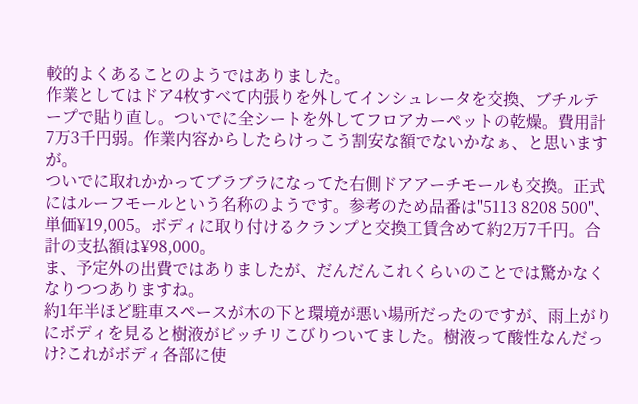較的よくあることのようではありました。
作業としてはドア4枚すべて内張りを外してインシュレータを交換、ブチルテープで貼り直し。ついでに全シートを外してフロアカーペットの乾燥。費用計7万3千円弱。作業内容からしたらけっこう割安な額でないかなぁ、と思いますが。
ついでに取れかかってブラブラになってた右側ドアアーチモールも交換。正式にはルーフモールという名称のようです。参考のため品番は"5113 8208 500"、単価¥19,005。ボディに取り付けるクランプと交換工賃含めて約2万7千円。合計の支払額は¥98,000。
ま、予定外の出費ではありましたが、だんだんこれくらいのことでは驚かなくなりつつありますね。
約1年半ほど駐車スペースが木の下と環境が悪い場所だったのですが、雨上がりにボディを見ると樹液がビッチリこびりついてました。樹液って酸性なんだっけ?これがボディ各部に使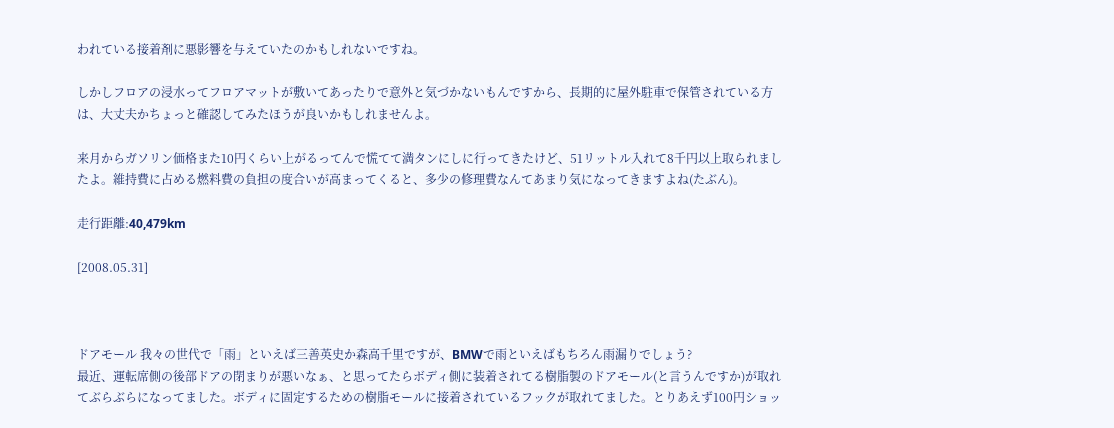われている接着剤に悪影響を与えていたのかもしれないですね。

しかしフロアの浸水ってフロアマットが敷いてあったりで意外と気づかないもんですから、長期的に屋外駐車で保管されている方は、大丈夫かちょっと確認してみたほうが良いかもしれませんよ。

来月からガソリン価格また10円くらい上がるってんで慌てて満タンにしに行ってきたけど、51リットル入れて8千円以上取られましたよ。維持費に占める燃料費の負担の度合いが高まってくると、多少の修理費なんてあまり気になってきますよね(たぶん)。

走行距離:40,479km

[2008.05.31]



ドアモール 我々の世代で「雨」といえば三善英史か森高千里ですが、BMWで雨といえばもちろん雨漏りでしょう?
最近、運転席側の後部ドアの閉まりが悪いなぁ、と思ってたらボディ側に装着されてる樹脂製のドアモール(と言うんですか)が取れてぶらぶらになってました。ボディに固定するための樹脂モールに接着されているフックが取れてました。とりあえず100円ショッ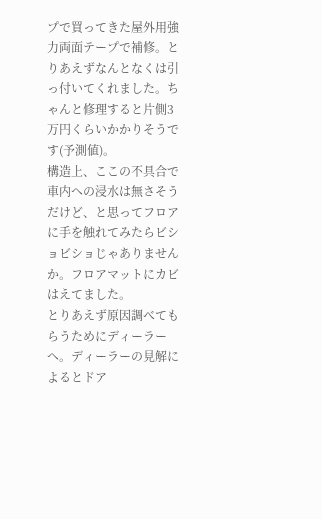プで買ってきた屋外用強力両面テープで補修。とりあえずなんとなくは引っ付いてくれました。ちゃんと修理すると片側3万円くらいかかりそうです(予測値)。
構造上、ここの不具合で車内への浸水は無さそうだけど、と思ってフロアに手を触れてみたらビショビショじゃありませんか。フロアマットにカビはえてました。
とりあえず原因調べてもらうためにディーラーへ。ディーラーの見解によるとドア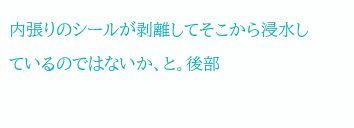内張りのシールが剥離してそこから浸水しているのではないか、と。後部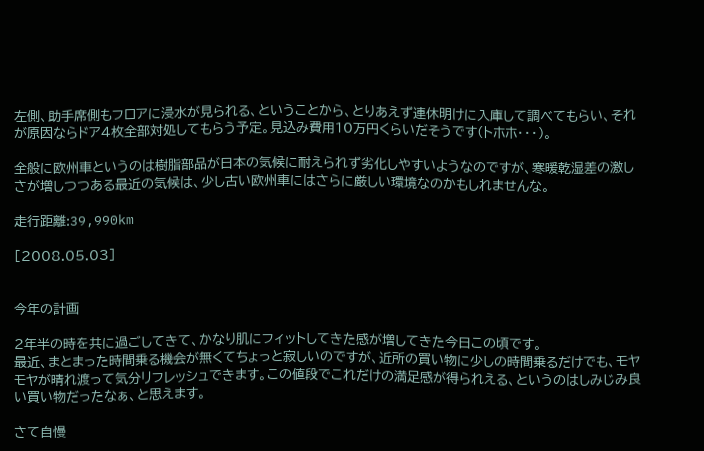左側、助手席側もフロアに浸水が見られる、ということから、とりあえず連休明けに入庫して調べてもらい、それが原因ならドア4枚全部対処してもらう予定。見込み費用10万円くらいだそうです(トホホ・・・)。

全般に欧州車というのは樹脂部品が日本の気候に耐えられず劣化しやすいようなのですが、寒暖乾湿差の激しさが増しつつある最近の気候は、少し古い欧州車にはさらに厳しい環境なのかもしれませんな。

走行距離:39,990km

[2008.05.03]


今年の計画

2年半の時を共に過ごしてきて、かなり肌にフィットしてきた感が増してきた今日この頃です。
最近、まとまった時間乗る機会が無くてちょっと寂しいのですが、近所の買い物に少しの時間乗るだけでも、モヤモヤが晴れ渡って気分リフレッシュできます。この値段でこれだけの満足感が得られえる、というのはしみじみ良い買い物だったなぁ、と思えます。

さて自慢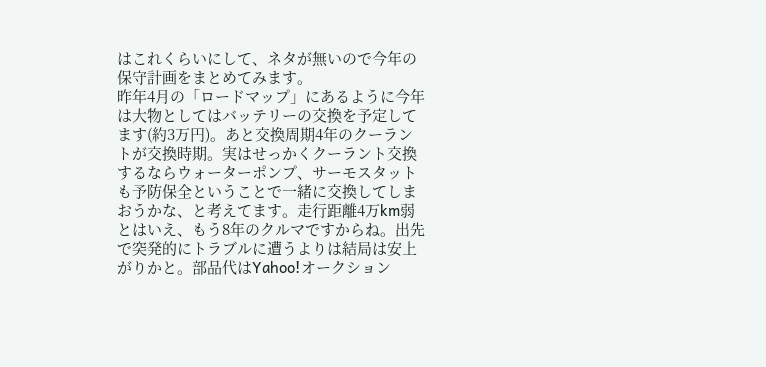はこれくらいにして、ネタが無いので今年の保守計画をまとめてみます。
昨年4月の「ロードマップ」にあるように今年は大物としてはバッテリーの交換を予定してます(約3万円)。あと交換周期4年のクーラントが交換時期。実はせっかくクーラント交換するならウォーターポンプ、サーモスタットも予防保全ということで一緒に交換してしまおうかな、と考えてます。走行距離4万km弱とはいえ、もう8年のクルマですからね。出先で突発的にトラブルに遭うよりは結局は安上がりかと。部品代はYahoo!オークション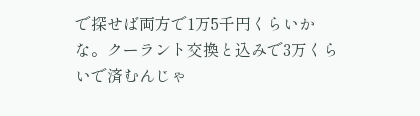で探せば両方で1万5千円くらいかな。クーラント交換と込みで3万くらいで済むんじゃ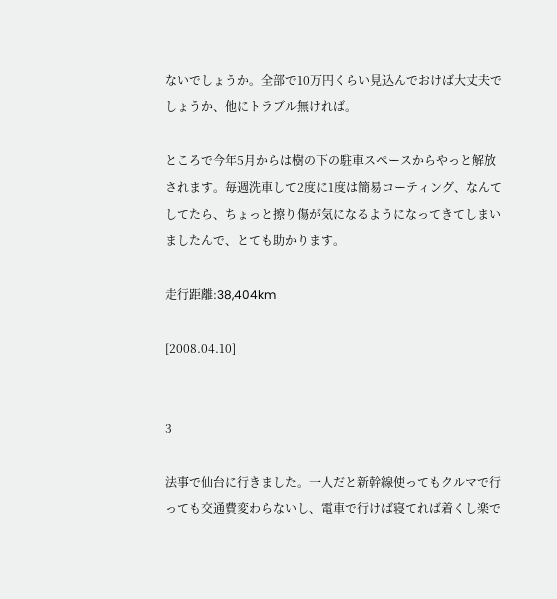ないでしょうか。全部で10万円くらい見込んでおけば大丈夫でしょうか、他にトラブル無ければ。

ところで今年5月からは樹の下の駐車スペースからやっと解放されます。毎週洗車して2度に1度は簡易コーティング、なんてしてたら、ちょっと擦り傷が気になるようになってきてしまいましたんで、とても助かります。

走行距離:38,404km

[2008.04.10]


3

法事で仙台に行きました。一人だと新幹線使ってもクルマで行っても交通費変わらないし、電車で行けば寝てれば着くし楽で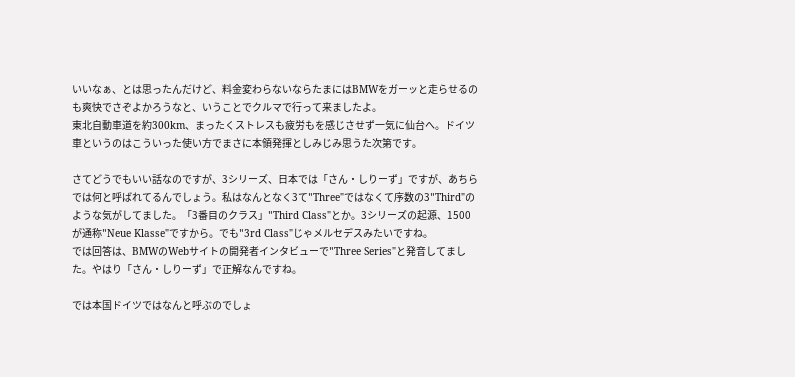いいなぁ、とは思ったんだけど、料金変わらないならたまにはBMWをガーッと走らせるのも爽快でさぞよかろうなと、いうことでクルマで行って来ましたよ。
東北自動車道を約300km、まったくストレスも疲労もを感じさせず一気に仙台へ。ドイツ車というのはこういった使い方でまさに本領発揮としみじみ思うた次第です。

さてどうでもいい話なのですが、3シリーズ、日本では「さん・しりーず」ですが、あちらでは何と呼ばれてるんでしょう。私はなんとなく3て"Three"ではなくて序数の3"Third"のような気がしてました。「3番目のクラス」"Third Class"とか。3シリーズの起源、1500が通称"Neue Klasse"ですから。でも"3rd Class"じゃメルセデスみたいですね。
では回答は、BMWのWebサイトの開発者インタビューで"Three Series"と発音してました。やはり「さん・しりーず」で正解なんですね。

では本国ドイツではなんと呼ぶのでしょ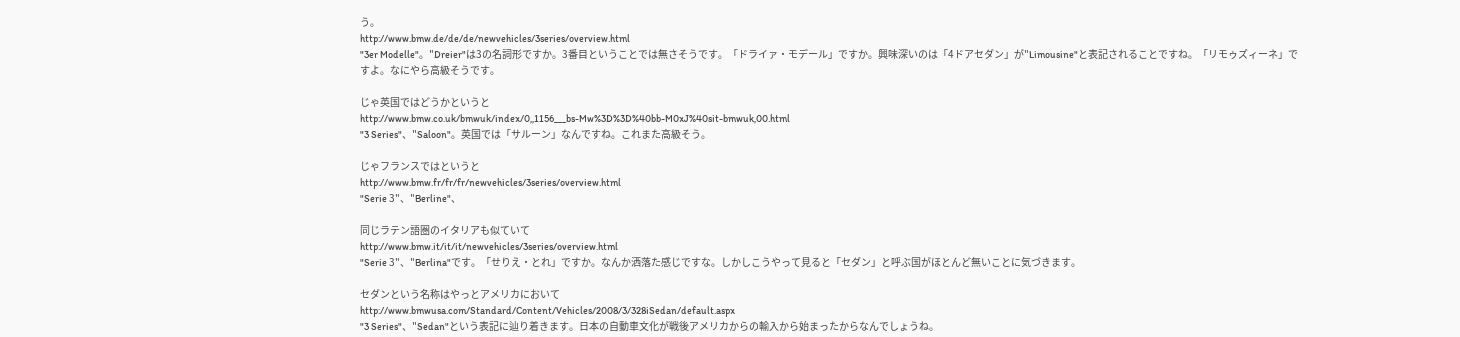う。
http://www.bmw.de/de/de/newvehicles/3series/overview.html
"3er Modelle"。"Dreier"は3の名詞形ですか。3番目ということでは無さそうです。「ドライァ・モデール」ですか。興味深いのは「4ドアセダン」が"Limousine"と表記されることですね。「リモゥズィーネ」ですよ。なにやら高級そうです。

じゃ英国ではどうかというと
http://www.bmw.co.uk/bmwuk/index/0,,1156___bs-Mw%3D%3D%40bb-M0xJ%40sit-bmwuk,00.html
"3 Series"、"Saloon"。英国では「サルーン」なんですね。これまた高級そう。

じゃフランスではというと
http://www.bmw.fr/fr/fr/newvehicles/3series/overview.html
"Serie 3"、"Berline"、

同じラテン語圏のイタリアも似ていて
http://www.bmw.it/it/it/newvehicles/3series/overview.html
"Serie 3"、"Berlina"です。「せりえ・とれ」ですか。なんか洒落た感じですな。しかしこうやって見ると「セダン」と呼ぶ国がほとんど無いことに気づきます。

セダンという名称はやっとアメリカにおいて
http://www.bmwusa.com/Standard/Content/Vehicles/2008/3/328iSedan/default.aspx
"3 Series"、"Sedan"という表記に辿り着きます。日本の自動車文化が戦後アメリカからの輸入から始まったからなんでしょうね。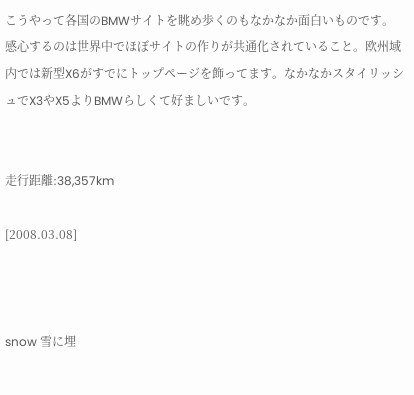こうやって各国のBMWサイトを眺め歩くのもなかなか面白いものです。感心するのは世界中でほぼサイトの作りが共通化されていること。欧州域内では新型X6がすでにトップページを飾ってます。なかなかスタイリッシュでX3やX5よりBMWらしくて好ましいです。


走行距離:38,357km

[2008.03.08]



snow 雪に埋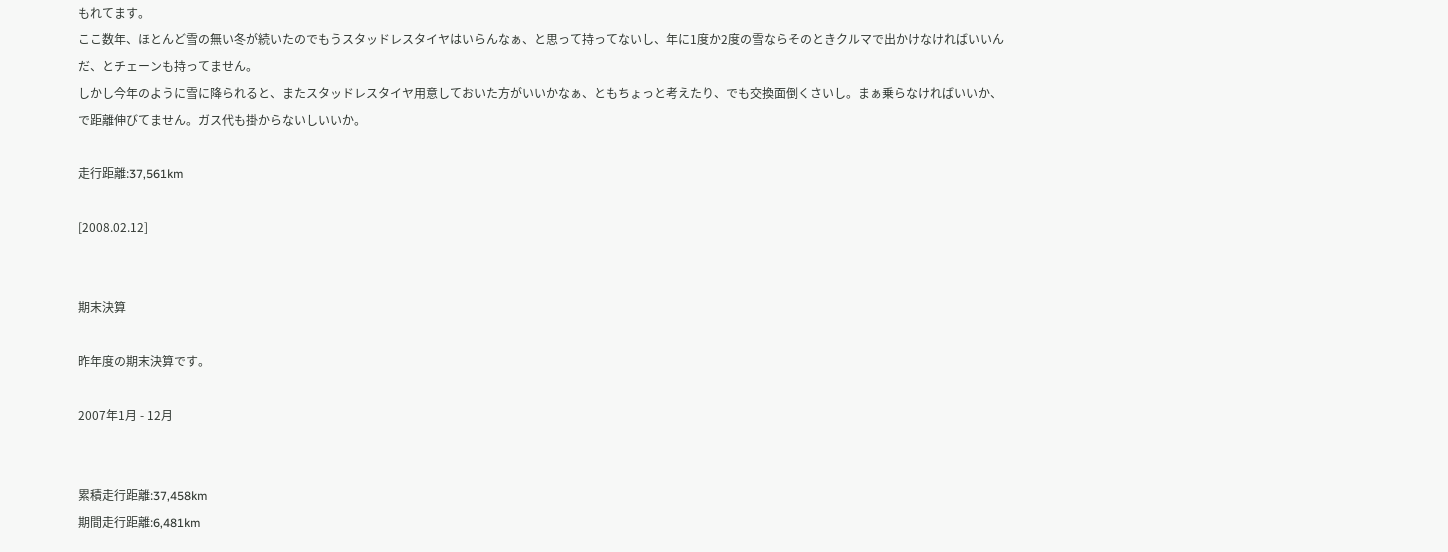もれてます。
ここ数年、ほとんど雪の無い冬が続いたのでもうスタッドレスタイヤはいらんなぁ、と思って持ってないし、年に1度か2度の雪ならそのときクルマで出かけなければいいんだ、とチェーンも持ってません。
しかし今年のように雪に降られると、またスタッドレスタイヤ用意しておいた方がいいかなぁ、ともちょっと考えたり、でも交換面倒くさいし。まぁ乗らなければいいか、で距離伸びてません。ガス代も掛からないしいいか。

走行距離:37,561km

[2008.02.12]


期末決算

昨年度の期末決算です。

2007年1月 - 12月


累積走行距離:37,458km
期間走行距離:6,481km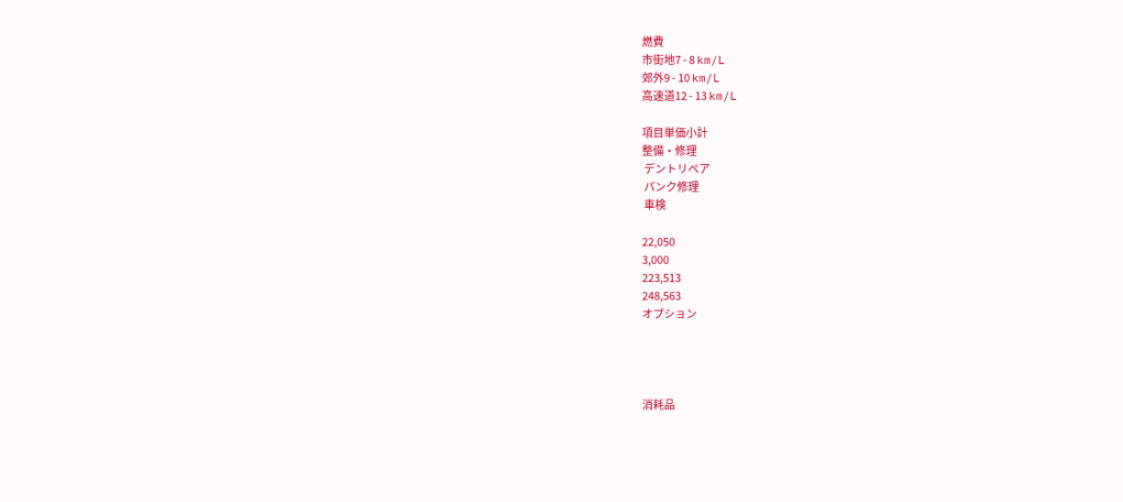燃費
市街地7 - 8 km/L
郊外9 - 10 km/L
高速道12 - 13 km/L

項目単価小計
整備・修理
 デントリペア
 パンク修理
 車検

22,050
3,000
223,513
248,563
オプション




消耗品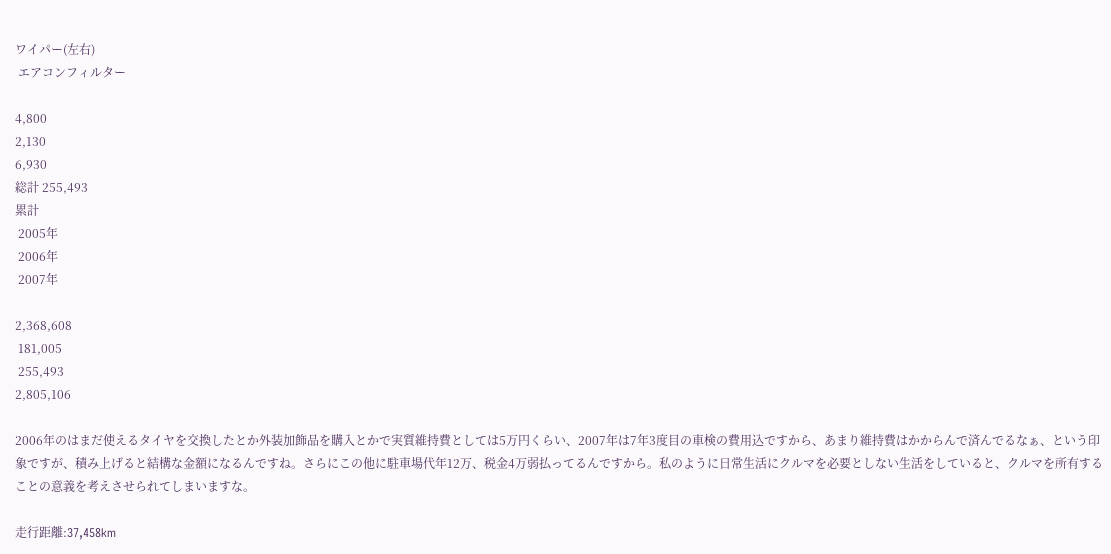ワイパー(左右)
 エアコンフィルター

4,800
2,130
6,930
総計 255,493
累計
 2005年
 2006年
 2007年

2,368,608
 181,005
 255,493
2,805,106

2006年のはまだ使えるタイヤを交換したとか外装加飾品を購入とかで実質維持費としては5万円くらい、2007年は7年3度目の車検の費用込ですから、あまり維持費はかからんで済んでるなぁ、という印象ですが、積み上げると結構な金額になるんですね。さらにこの他に駐車場代年12万、税金4万弱払ってるんですから。私のように日常生活にクルマを必要としない生活をしていると、クルマを所有することの意義を考えさせられてしまいますな。

走行距離:37,458km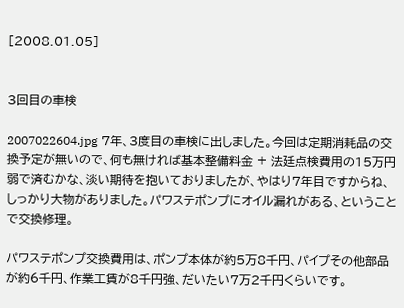[2008.01.05]


3回目の車検

2007022604.jpg 7年、3度目の車検に出しました。今回は定期消耗品の交換予定が無いので、何も無ければ基本整備料金 + 法廷点検費用の15万円弱で済むかな、淡い期待を抱いておりましたが、やはり7年目ですからね、しっかり大物がありました。パワステポンプにオイル漏れがある、ということで交換修理。

パワステポンプ交換費用は、ポンプ本体が約5万8千円、パイプその他部品が約6千円、作業工賃が8千円強、だいたい7万2千円くらいです。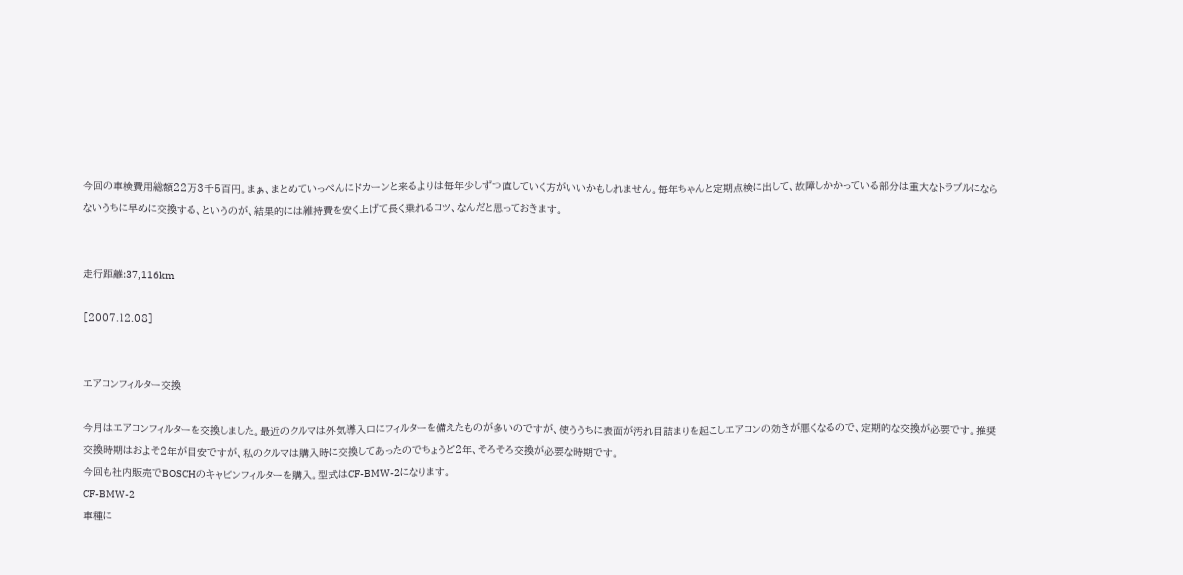今回の車検費用総額22万3千5百円。まぁ、まとめていっぺんにドカーンと来るよりは毎年少しずつ直していく方がいいかもしれません。毎年ちゃんと定期点検に出して、故障しかかっている部分は重大なトラブルにならないうちに早めに交換する、というのが、結果的には維持費を安く上げて長く乗れるコツ、なんだと思っておきます。


走行距離:37,116km

[2007.12.08]


エアコンフィルター交換

今月はエアコンフィルターを交換しました。最近のクルマは外気導入口にフィルターを備えたものが多いのですが、使ううちに表面が汚れ目詰まりを起こしエアコンの効きが悪くなるので、定期的な交換が必要です。推奨交換時期はおよそ2年が目安ですが、私のクルマは購入時に交換してあったのでちょうど2年、そろそろ交換が必要な時期です。
今回も社内販売でBOSCHのキャビンフィルターを購入。型式はCF-BMW-2になります。
CF-BMW-2
車種に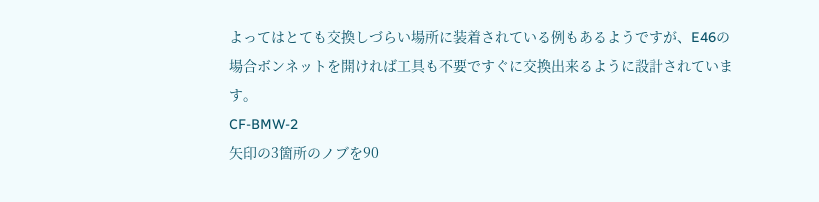よってはとても交換しづらい場所に装着されている例もあるようですが、E46の場合ボンネットを開ければ工具も不要ですぐに交換出来るように設計されています。
CF-BMW-2
矢印の3箇所のノブを90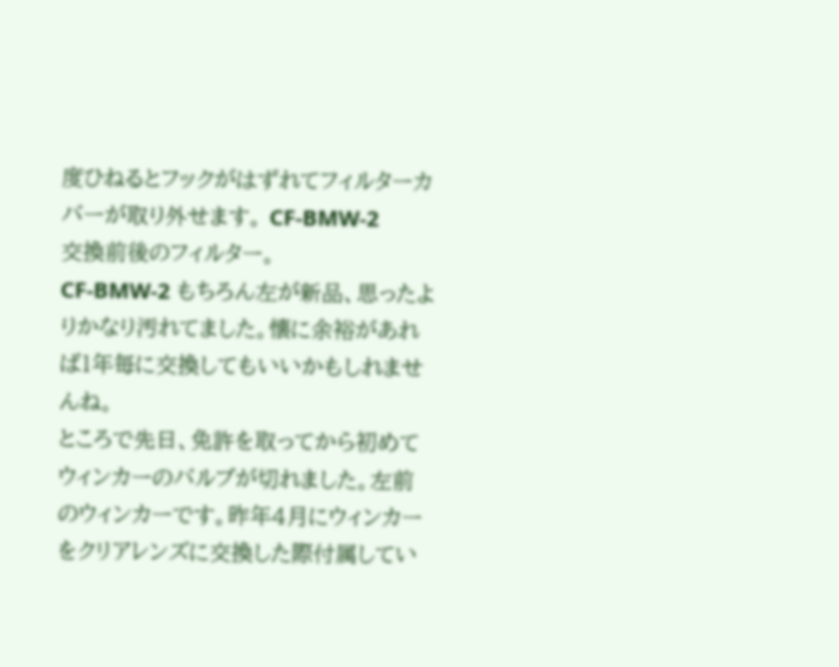度ひねるとフックがはずれてフィルターカバーが取り外せます。 CF-BMW-2
交換前後のフィルター。
CF-BMW-2 もちろん左が新品、思ったよりかなり汚れてました。懐に余裕があれば1年毎に交換してもいいかもしれませんね。
ところで先日、免許を取ってから初めてウィンカーのバルブが切れました。左前のウィンカーです。昨年4月にウィンカーをクリアレンズに交換した際付属してい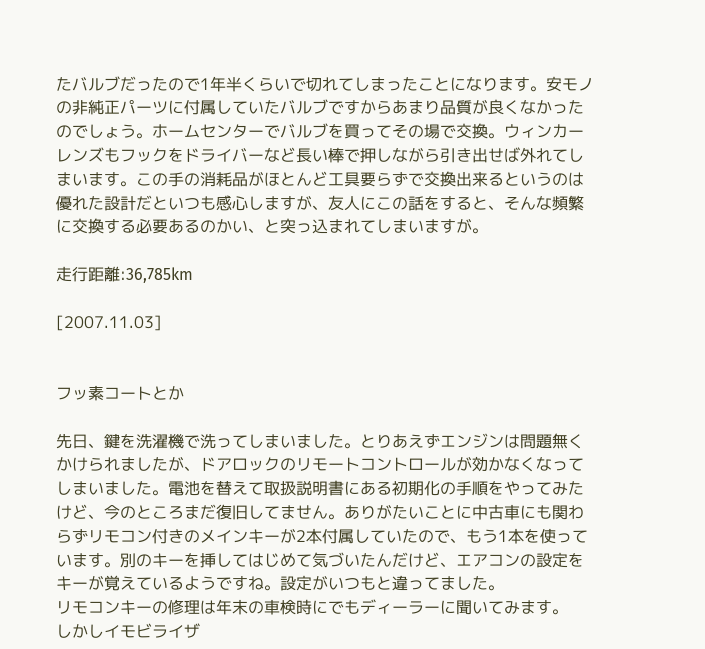たバルブだったので1年半くらいで切れてしまったことになります。安モノの非純正パーツに付属していたバルブですからあまり品質が良くなかったのでしょう。ホームセンターでバルブを買ってその場で交換。ウィンカーレンズもフックをドライバーなど長い棒で押しながら引き出せば外れてしまいます。この手の消耗品がほとんど工具要らずで交換出来るというのは優れた設計だといつも感心しますが、友人にこの話をすると、そんな頻繁に交換する必要あるのかい、と突っ込まれてしまいますが。

走行距離:36,785km

[2007.11.03]


フッ素コートとか

先日、鍵を洗濯機で洗ってしまいました。とりあえずエンジンは問題無くかけられましたが、ドアロックのリモートコントロールが効かなくなってしまいました。電池を替えて取扱説明書にある初期化の手順をやってみたけど、今のところまだ復旧してません。ありがたいことに中古車にも関わらずリモコン付きのメインキーが2本付属していたので、もう1本を使っています。別のキーを挿してはじめて気づいたんだけど、エアコンの設定をキーが覚えているようですね。設定がいつもと違ってました。
リモコンキーの修理は年末の車検時にでもディーラーに聞いてみます。
しかしイモビライザ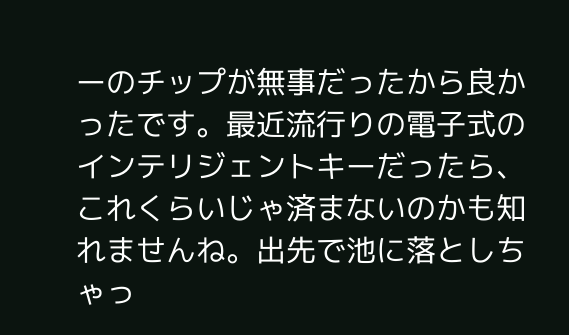ーのチップが無事だったから良かったです。最近流行りの電子式のインテリジェントキーだったら、これくらいじゃ済まないのかも知れませんね。出先で池に落としちゃっ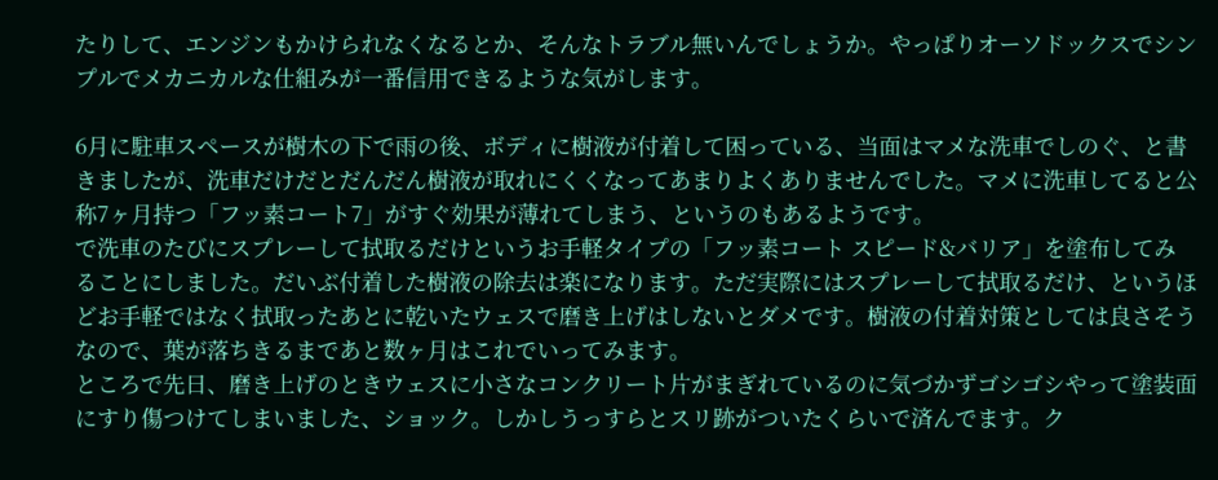たりして、エンジンもかけられなくなるとか、そんなトラブル無いんでしょうか。やっぱりオーソドックスでシンプルでメカニカルな仕組みが一番信用できるような気がします。

6月に駐車スペースが樹木の下で雨の後、ボディに樹液が付着して困っている、当面はマメな洗車でしのぐ、と書きましたが、洗車だけだとだんだん樹液が取れにくくなってあまりよくありませんでした。マメに洗車してると公称7ヶ月持つ「フッ素コート7」がすぐ効果が薄れてしまう、というのもあるようです。
で洗車のたびにスプレーして拭取るだけというお手軽タイプの「フッ素コート スピード&バリア」を塗布してみることにしました。だいぶ付着した樹液の除去は楽になります。ただ実際にはスプレーして拭取るだけ、というほどお手軽ではなく拭取ったあとに乾いたウェスで磨き上げはしないとダメです。樹液の付着対策としては良さそうなので、葉が落ちきるまであと数ヶ月はこれでいってみます。
ところで先日、磨き上げのときウェスに小さなコンクリート片がまぎれているのに気づかずゴシゴシやって塗装面にすり傷つけてしまいました、ショック。しかしうっすらとスリ跡がついたくらいで済んでます。ク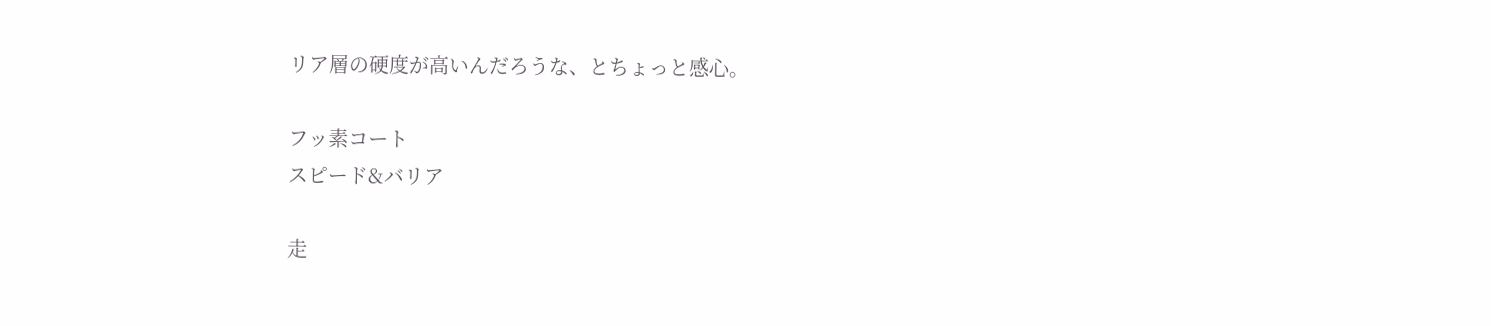リア層の硬度が高いんだろうな、とちょっと感心。

フッ素コート
スピード&バリア

走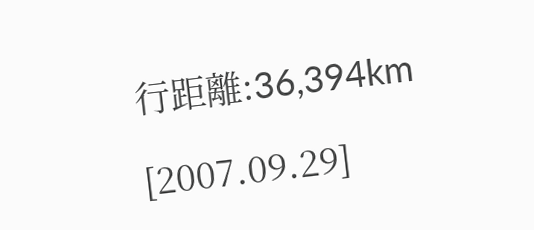行距離:36,394km

[2007.09.29]